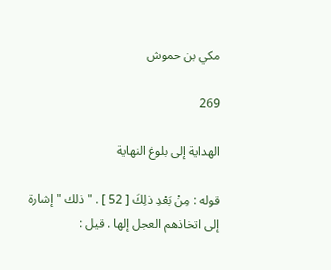مكي بن حموش

269

الهداية إلى بلوغ النهاية

قوله : مِنْ بَعْدِ ذلِكَ [ 52 ] . " ذلك " إشارة إلى اتخاذهم العجل إلها . قيل :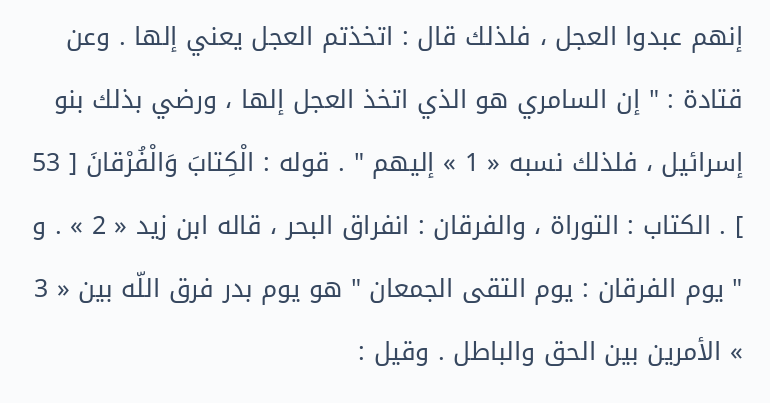إنهم عبدوا العجل ، فلذلك قال : اتخذتم العجل يعني إلها . وعن قتادة : " إن السامري هو الذي اتخذ العجل إلها ، ورضي بذلك بنو إسرائيل ، فلذلك نسبه « 1 » إليهم " . قوله : الْكِتابَ وَالْفُرْقانَ [ 53 ] . الكتاب : التوراة ، والفرقان : انفراق البحر ، قاله ابن زيد « 2 » . و " يوم الفرقان : يوم التقى الجمعان " هو يوم بدر فرق اللّه بين « 3 » الأمرين بين الحق والباطل . وقيل :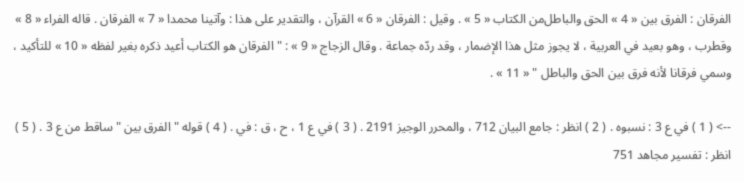الفرقان : الفرق بين « 4 » الحق والباطل‌من الكتاب « 5 » . وقيل : الفرقان « 6 » القرآن ، والتقدير على هذا : وآتينا محمدا « 7 » الفرقان . قاله الفراء « 8 » وقطرب ، وهو بعيد في العربية ، لا يجوز مثل هذا الإضمار ، وقد ردّه جماعة . وقال الزجاج « 9 » : " الفرقان هو الكتاب أعيد ذكره بغير لفظه « 10 » للتأكيد ، وسمي فرقانا لأنه فرق بين الحق والباطل " « 11 » .

--> ( 1 ) في ع 3 : نسبوه . ( 2 ) انظر : جامع البيان 712 ، والمحرر الوجيز 2191 . ( 3 ) في ع 1 ، ح ، ق : في . ( 4 ) قوله " الفرق بين " ساقط من ع 3 . ( 5 ) انظر : تفسير مجاهد 751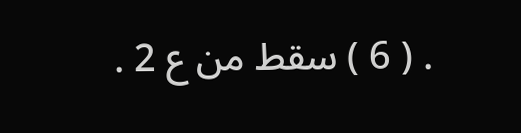. ( 6 ) سقط من ع 2 .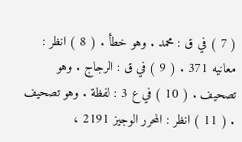( 7 ) في ق : محمد . وهو خطأ . ( 8 ) انظر : معانيه 371 . ( 9 ) في ق : الرجاج . وهو تصحيف . ( 10 ) في ع 3 : لفظة . وهو تصحيف . ( 11 ) انظر : المحرر الوجيز 2191 ،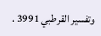وتفسير القرطبي 3991 .